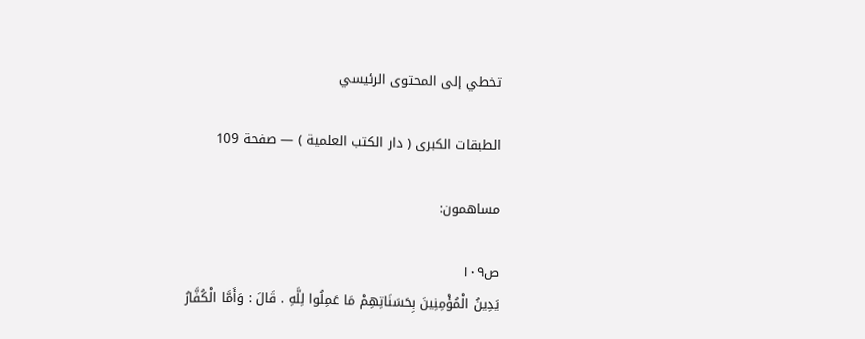تخطي إلى المحتوى الرئيسي

الطبقات الكبرى ( دار الكتب العلمية ) — صفحة 109

مساهمون:

ص١٠٩
يَدِينُ الْمُؤْمِنِينَ بِحَسَنَاتِهِمْ مَا عَمِلُوا لِلَّهِ . قَالَ : وَأَمَّا الْكُفَّارُ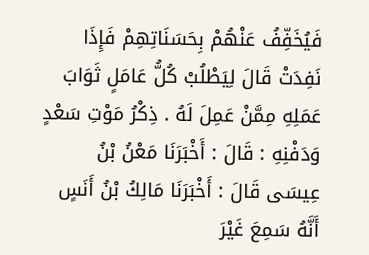فَيُخَفِّفُ عَنْهُمْ بِحَسَنَاتِهِمْ فَإِذَا نَفِدَتْ قَالَ لِيَطْلُبْ كُلُّ عَامَلٍ ثَوَابَ عَمَلِهِ مِمَّنْ عَمِلَ لَهُ . ذِكْرُ مَوْتِ سَعْدٍ وَدَفْنِهِ : قَالَ : أَخْبَرَنَا مَعْنُ بْنُ عِيسَى قَالَ : أَخْبَرَنَا مَالِكُ بْنُ أَنَسٍ أَنَّهُ سَمِعَ غَيْرَ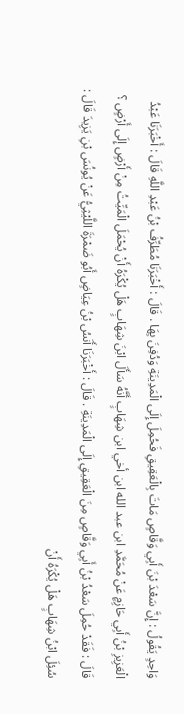وَاحِدٍ يَقُولُ : إِنَّ سَعْدَ بْنَ أَبِي وَقَّاصٍ مَاتَ بِالْعَقِيقِ فَحُمِلَ إِلَى الْمَدِينَةِ وَدُفِنَ بِهَا . قَالَ : أَخْبَرَنَا مُطَرِّفُ بْنُ عَبْدِ اللَّهِ قَالَ : أَخْبَرَنَا عَبْدُ الْعَزِيزِ بْنُ أَبِي حَازِمٍ عَنْ مُحَمَّدِ ابن عبد الله ابن أخي ابن شِهَابٍ أَنَّهُ سَأَلَ ابْنَ شِهَابٍ هَلْ يُكْرَهُ أَنْ يُحْمَلَ الْمَيِّتُ مِنْ أَرْضٍ إِلَى أَرْضٍ ؟ قَالَ : فَقَدْ حُمِلَ سَعْدُ بْنُ أَبِي وَقَّاصٍ مِنَ الْعَقِيقِ إِلَى الْمَدِينَةِ . قَالَ : أَخْبَرَنَا أَنَسُ بْنُ عِيَاضٍ أَبُو ضَمْرَةَ اللَّيْثِيُّ عَنْ يُونُسَ بْنِ يَزِيدَ قَالَ : سُئِلَ ابْنُ شِهَابٍ هَلْ يُكْرَهُ أَنْ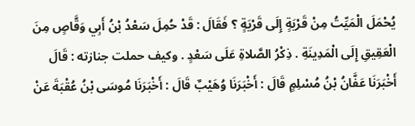يُحْمَلَ الْمَيِّتُ مِنْ قَرْيَةٍ إِلَى قَرْيَةٍ ؟ فَقَالَ : قَدْ حُمِلَ سَعْدُ بْنُ أَبِي وَقَّاصٍ مِنَ الْعَقِيقِ إِلَى الْمَدِينَةِ . ذِكْرُ الصَّلاةِ عَلَى سَعْدٍ . وكيف حملت جنازته : قَالَ أَخْبَرَنَا عَفَّانُ بْنُ مُسْلِمٍ قَالَ : أَخْبَرَنَا وُهَيْبٌ قَالَ : أَخْبَرَنَا مُوسَى بْنُ عُقْبَةَ عَنْ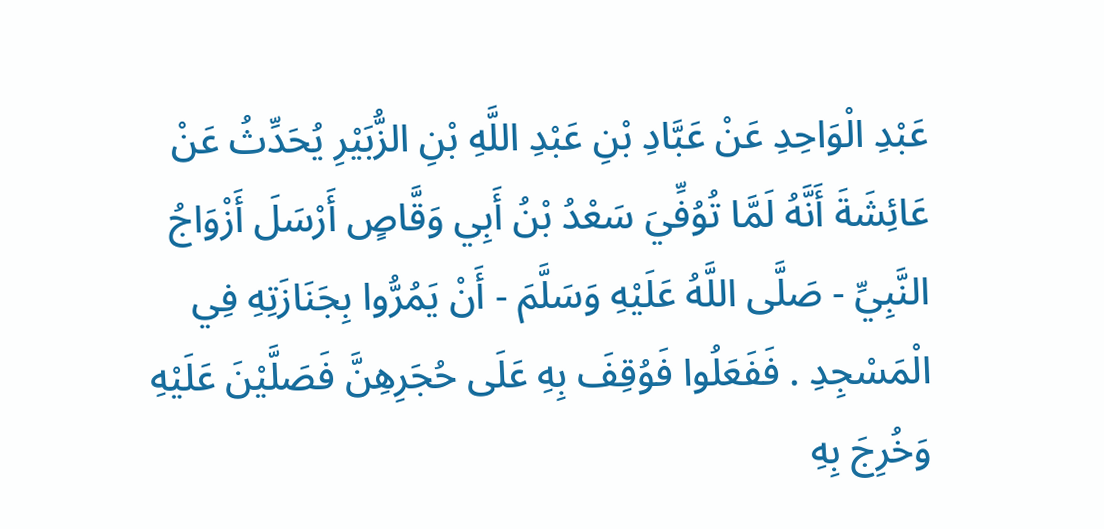عَبْدِ الْوَاحِدِ عَنْ عَبَّادِ بْنِ عَبْدِ اللَّهِ بْنِ الزُّبَيْرِ يُحَدِّثُ عَنْ عَائِشَةَ أَنَّهُ لَمَّا تُوُفِّيَ سَعْدُ بْنُ أَبِي وَقَّاصٍ أَرْسَلَ أَزْوَاجُ النَّبِيِّ - صَلَّى اللَّهُ عَلَيْهِ وَسَلَّمَ - أَنْ يَمُرُّوا بِجَنَازَتِهِ فِي الْمَسْجِدِ . فَفَعَلُوا فَوُقِفَ بِهِ عَلَى حُجَرِهِنَّ فَصَلَّيْنَ عَلَيْهِ وَخُرِجَ بِهِ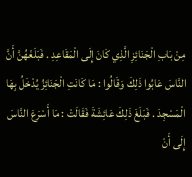مِنْ بَابِ الْجَنَائِزِ الَّذِي كَانَ إِلَى الْمَقَاعِدِ . فَبَلَغَهُنَّ أَنَّ النَّاسَ عَابُوا ذَلِكَ وَقَالُوا : مَا كَانَتِ الْجَنَائِزُ يُدْخَلُ بِهَا الْمَسْجِدَ . فَبَلَغَ ذَلِكَ عَائِشَةَ فَقَالَتْ : مَا أَسْرَعَ النَّاسَ إِلَى أَنْ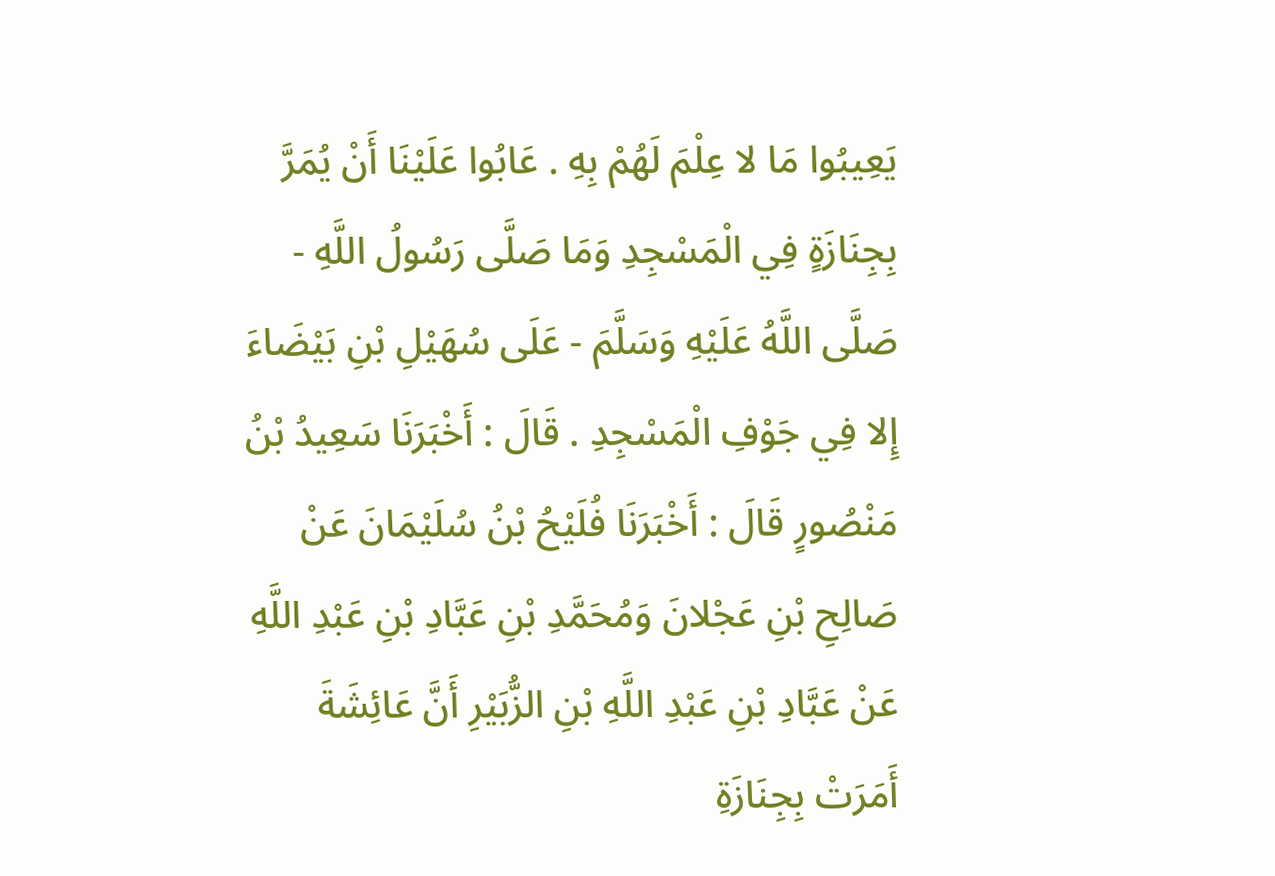يَعِيبُوا مَا لا عِلْمَ لَهُمْ بِهِ . عَابُوا عَلَيْنَا أَنْ يُمَرَّ بِجِنَازَةٍ فِي الْمَسْجِدِ وَمَا صَلَّى رَسُولُ اللَّهِ - صَلَّى اللَّهُ عَلَيْهِ وَسَلَّمَ - عَلَى سُهَيْلِ بْنِ بَيْضَاءَ إِلا فِي جَوْفِ الْمَسْجِدِ . قَالَ : أَخْبَرَنَا سَعِيدُ بْنُ مَنْصُورٍ قَالَ : أَخْبَرَنَا فُلَيْحُ بْنُ سُلَيْمَانَ عَنْ صَالِحِ بْنِ عَجْلانَ وَمُحَمَّدِ بْنِ عَبَّادِ بْنِ عَبْدِ اللَّهِ عَنْ عَبَّادِ بْنِ عَبْدِ اللَّهِ بْنِ الزُّبَيْرِ أَنَّ عَائِشَةَ أَمَرَتْ بِجِنَازَةِ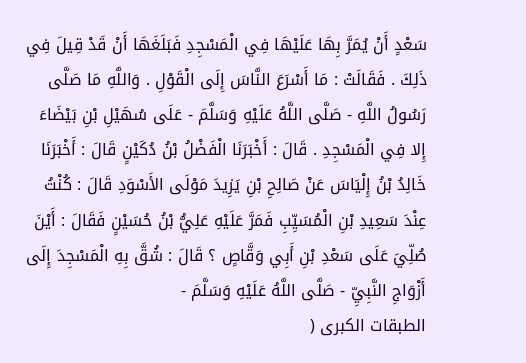سَعْدٍ أَنْ يُمَرَّ بِهَا عَلَيْهَا فِي الْمَسْجِدِ فَبَلَغَهَا أَنْ قَدْ قِيلَ فِي ذَلِكَ . فَقَالَتْ : مَا أَسْرَعَ النَّاسَ إِلَى الْقَوْلِ . وَاللَّهِ مَا صَلَّى رَسُولُ اللَّهِ - صَلَّى اللَّهُ عَلَيْهِ وَسَلَّمَ - عَلَى سُهَيْلِ بْنِ بَيْضَاءَ إِلا فِي الْمَسْجِدِ . قَالَ : أَخْبَرَنَا الْفَضْلُ بْنُ دُكَيْنٍ قَالَ : أَخْبَرَنَا خَالِدُ بْنُ إِلْيَاسَ عَنْ صَالِحِ بْنِ يَزِيدَ مَوْلَى الأَسْوَدِ قَالَ : كُنْتُ عِنْدَ سَعِيدِ بْنِ الْمُسَيِّبِ فَمَرَّ عَلَيْهِ عَلِيُّ بْنُ حُسَيْنٍ فَقَالَ : أَيْنَ صُلِّيَ عَلَى سَعْدِ بْنِ أَبِي وَقَّاصٍ ؟ قَالَ : شُقَّ بِهِ الْمَسْجِدَ إِلَى أَزْوَاجِ النَّبِيِّ - صَلَّى اللَّهُ عَلَيْهِ وَسَلَّمَ -
الطبقات الكبرى (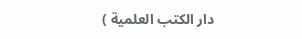دار الكتب العلمية )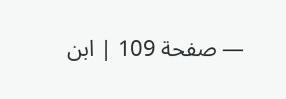— صفحة 109 | ابن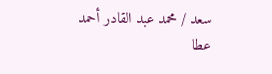سعد / محمد عبد القادر أحمد عطا